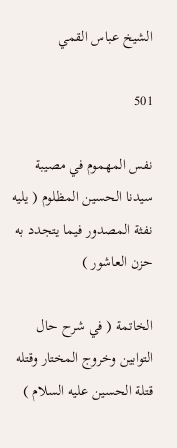الشيخ عباس القمي

501

نفس المهموم في مصيبة سيدنا الحسين المظلوم ( يليه نفثة المصدور فيما يتجدد به حزن العاشور )

الخاتمة ( في شرح حال التوابين وخروج المختار وقتله قتلة الحسين عليه السلام )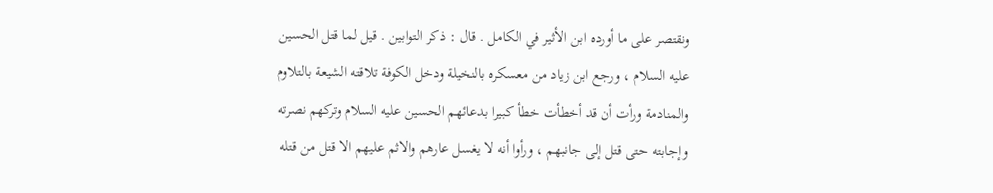ونقتصر على ما أورده ابن الأثير في الكامل . قال : ذكر التوابين . قيل لما قتل الحسين عليه السلام ، ورجع ابن زياد من معسكره بالنخيلة ودخل الكوفة تلاقته الشيعة بالتلاوم والمنادمة ورأت أن قد أخطأت خطأ كبيرا بدعائهم الحسين عليه السلام وتركهم نصرته وإجابته حتى قتل إلى جانبهم ، ورأوا أنه لا يغسل عارهم والاثم عليهم الا قتل من قتله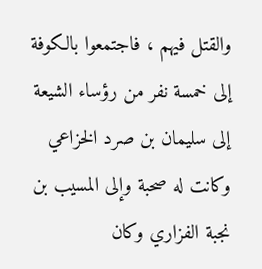والقتل فيهم ، فاجتمعوا بالكوفة إلى خمسة نفر من رؤساء الشيعة إلى سليمان بن صرد الخزاعي وكانت له صحبة وإلى المسيب بن نجبة الفزاري وكان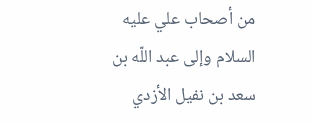من أصحاب علي عليه السلام وإلى عبد اللّه بن سعد بن نفيل الأزدي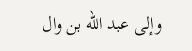وإلى عبد اللّه بن وال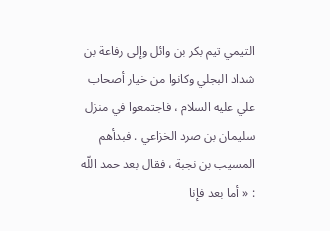التيمي تيم بكر بن وائل وإلى رفاعة بن شداد البجلي وكانوا من خيار أصحاب علي عليه السلام ، فاجتمعوا في منزل سليمان بن صرد الخزاعي . فبدأهم المسيب بن نجبة ، فقال بعد حمد اللّه : « أما بعد فإنا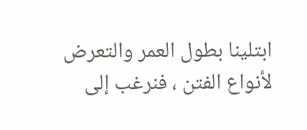ابتلينا بطول العمر والتعرض لأنواع الفتن ، فنرغب إلى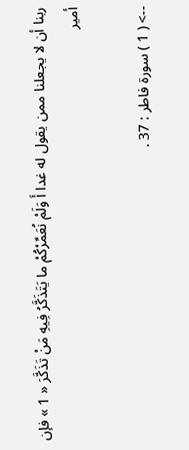ربنا أن لا يجعلنا ممن يقول له غدا أَ وَلَمْ نُعَمِّرْكُمْ ما يَتَذَكَّرُ فِيهِ مَنْ تَذَكَّرَ « 1 » فإن أمير

--> ( 1 ) سورة فاطر : 37 .